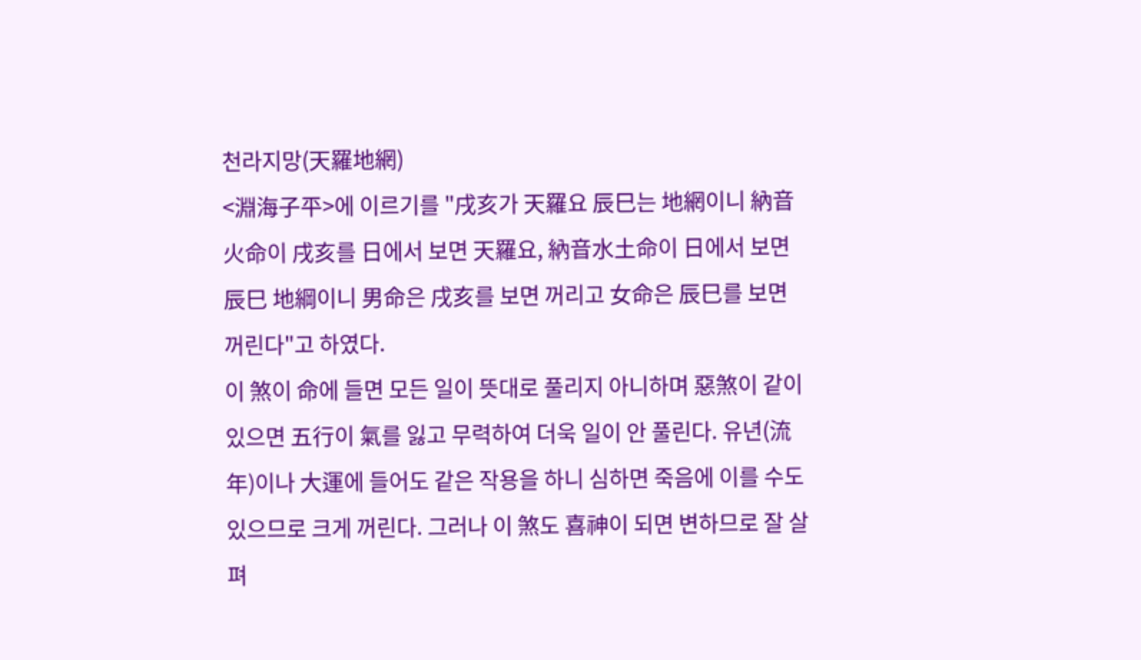천라지망(天羅地網)
<淵海子平>에 이르기를 "戌亥가 天羅요 辰巳는 地網이니 納音 火命이 戌亥를 日에서 보면 天羅요, 納音水土命이 日에서 보면 辰巳 地綱이니 男命은 戌亥를 보면 꺼리고 女命은 辰巳를 보면 꺼린다"고 하였다.
이 煞이 命에 들면 모든 일이 뜻대로 풀리지 아니하며 惡煞이 같이 있으면 五行이 氣를 잃고 무력하여 더욱 일이 안 풀린다. 유년(流年)이나 大運에 들어도 같은 작용을 하니 심하면 죽음에 이를 수도 있으므로 크게 꺼린다. 그러나 이 煞도 喜神이 되면 변하므로 잘 살펴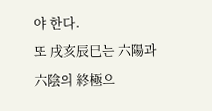야 한다.
또 戌亥辰巳는 六陽과 六陰의 終極으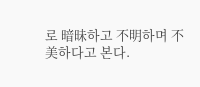로 暗昧하고 不明하며 不美하다고 본다.